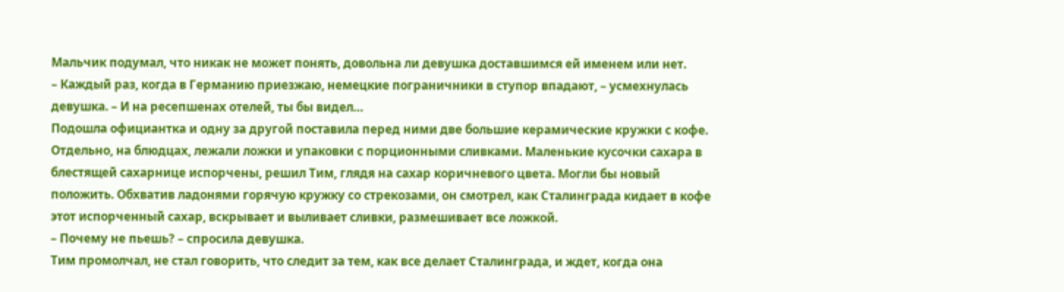Мальчик подумал, что никак не может понять, довольна ли девушка доставшимся ей именем или нет.
– Каждый раз, когда в Германию приезжаю, немецкие пограничники в ступор впадают, – усмехнулась девушка. – И на ресепшенах отелей, ты бы видел…
Подошла официантка и одну за другой поставила перед ними две большие керамические кружки с кофе. Отдельно, на блюдцах, лежали ложки и упаковки с порционными сливками. Маленькие кусочки сахара в блестящей сахарнице испорчены, решил Тим, глядя на сахар коричневого цвета. Могли бы новый положить. Обхватив ладонями горячую кружку со стрекозами, он смотрел, как Сталинграда кидает в кофе этот испорченный сахар, вскрывает и выливает сливки, размешивает все ложкой.
– Почему не пьешь? – спросила девушка.
Тим промолчал, не стал говорить, что следит за тем, как все делает Сталинграда, и ждет, когда она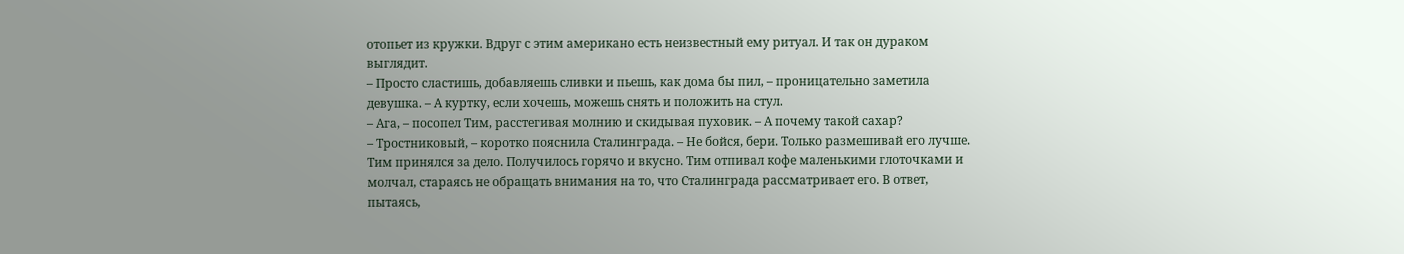отопьет из кружки. Вдруг с этим американо есть неизвестный ему ритуал. И так он дураком выглядит.
– Просто сластишь, добавляешь сливки и пьешь, как дома бы пил, – проницательно заметила девушка. – А куртку, если хочешь, можешь снять и положить на стул.
– Ага, – посопел Тим, расстегивая молнию и скидывая пуховик. – А почему такой сахар?
– Тростниковый, – коротко пояснила Сталинграда. – Не бойся, бери. Только размешивай его лучше.
Тим принялся за дело. Получилось горячо и вкусно. Тим отпивал кофе маленькими глоточками и молчал, стараясь не обращать внимания на то, что Сталинграда рассматривает его. В ответ, пытаясь,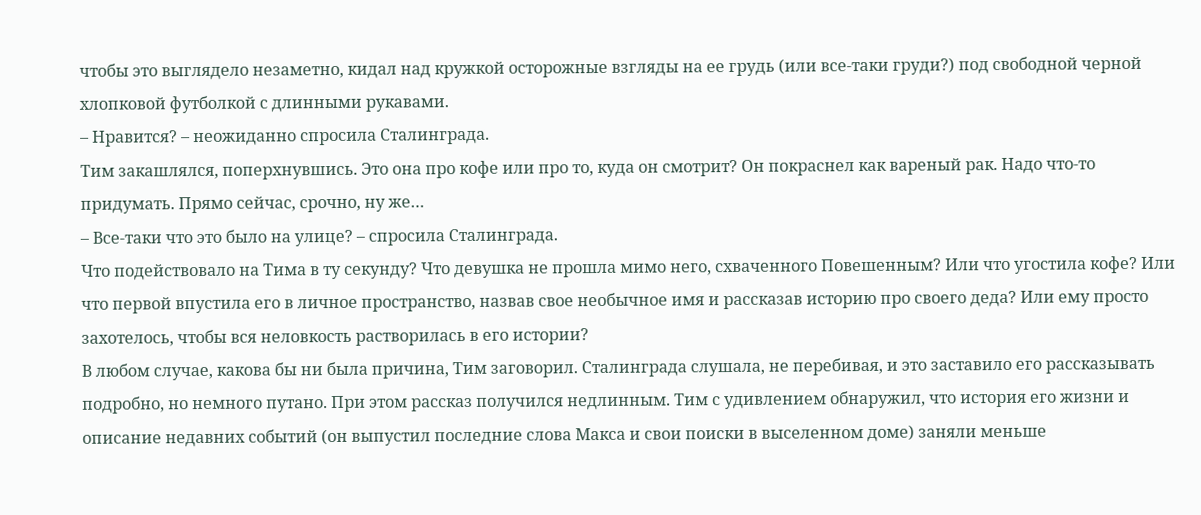чтобы это выглядело незаметно, кидал над кружкой осторожные взгляды на ее грудь (или все-таки груди?) под свободной черной хлопковой футболкой с длинными рукавами.
– Нравится? – неожиданно спросила Сталинграда.
Тим закашлялся, поперхнувшись. Это она про кофе или про то, куда он смотрит? Он покраснел как вареный рак. Надо что-то придумать. Прямо сейчас, срочно, ну же…
– Все-таки что это было на улице? – спросила Сталинграда.
Что подействовало на Тима в ту секунду? Что девушка не прошла мимо него, схваченного Повешенным? Или что угостила кофе? Или что первой впустила его в личное пространство, назвав свое необычное имя и рассказав историю про своего деда? Или ему просто захотелось, чтобы вся неловкость растворилась в его истории?
В любом случае, какова бы ни была причина, Тим заговорил. Сталинграда слушала, не перебивая, и это заставило его рассказывать подробно, но немного путано. При этом рассказ получился недлинным. Тим с удивлением обнаружил, что история его жизни и описание недавних событий (он выпустил последние слова Макса и свои поиски в выселенном доме) заняли меньше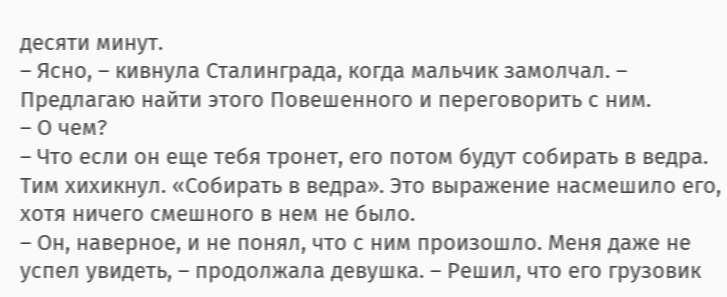десяти минут.
– Ясно, – кивнула Сталинграда, когда мальчик замолчал. – Предлагаю найти этого Повешенного и переговорить с ним.
– О чем?
– Что если он еще тебя тронет, его потом будут собирать в ведра.
Тим хихикнул. «Собирать в ведра». Это выражение насмешило его, хотя ничего смешного в нем не было.
– Он, наверное, и не понял, что с ним произошло. Меня даже не успел увидеть, – продолжала девушка. – Решил, что его грузовик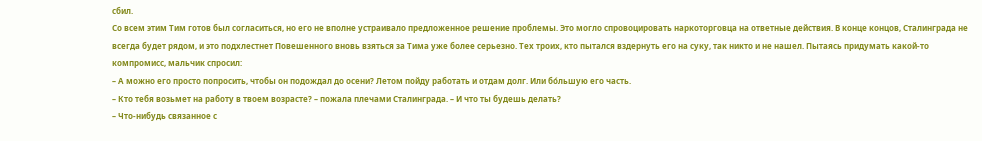сбил.
Со всем этим Тим готов был согласиться, но его не вполне устраивало предложенное решение проблемы. Это могло спровоцировать наркоторговца на ответные действия. В конце концов, Сталинграда не всегда будет рядом, и это подхлестнет Повешенного вновь взяться за Тима уже более серьезно. Тех троих, кто пытался вздернуть его на суку, так никто и не нашел. Пытаясь придумать какой-то компромисс, мальчик спросил:
– А можно его просто попросить, чтобы он подождал до осени? Летом пойду работать и отдам долг. Или бо́льшую его часть.
– Кто тебя возьмет на работу в твоем возрасте? – пожала плечами Сталинграда. – И что ты будешь делать?
– Что-нибудь связанное с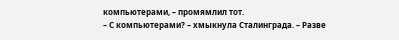компьютерами, – промямлил тот.
– С компьютерами? – хмыкнула Сталинграда. – Разве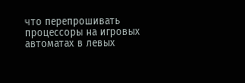что перепрошивать процессоры на игровых автоматах в левых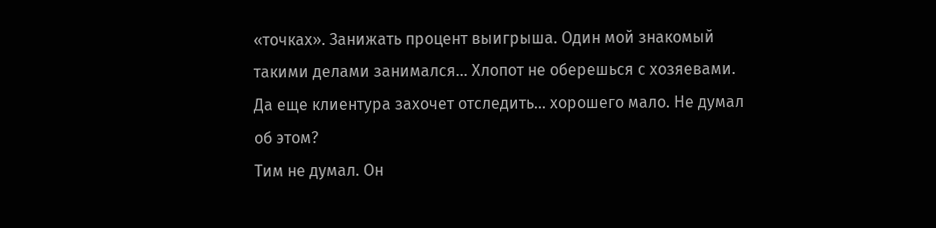«точках». Занижать процент выигрыша. Один мой знакомый такими делами занимался… Хлопот не оберешься с хозяевами. Да еще клиентура захочет отследить… хорошего мало. Не думал об этом?
Тим не думал. Он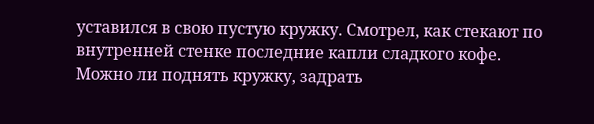уставился в свою пустую кружку. Смотрел, как стекают по внутренней стенке последние капли сладкого кофе. Можно ли поднять кружку, задрать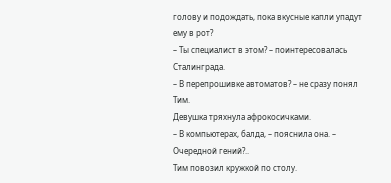голову и подождать, пока вкусные капли упадут ему в рот?
– Ты специалист в этом? – поинтересовалась Сталинграда.
– В перепрошивке автоматов? – не сразу понял Тим.
Девушка тряхнула афрокосичками.
– В компьютерах, балда, – пояснила она. – Очередной гений?..
Тим повозил кружкой по столу.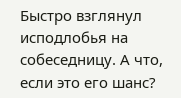Быстро взглянул исподлобья на собеседницу. А что, если это его шанс?